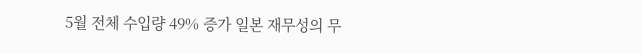5월 전체 수입량 49% 증가 일본 재무성의 무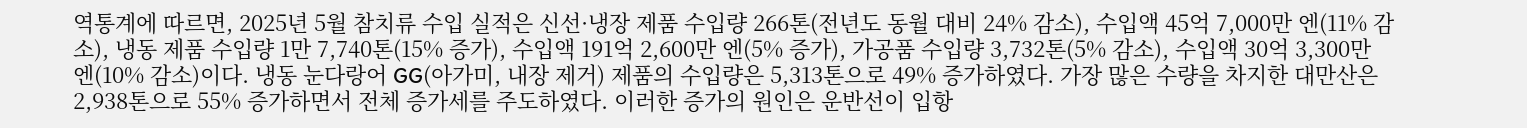역통계에 따르면, 2025년 5월 참치류 수입 실적은 신선·냉장 제품 수입량 266톤(전년도 동월 대비 24% 감소), 수입액 45억 7,000만 엔(11% 감소), 냉동 제품 수입량 1만 7,740톤(15% 증가), 수입액 191억 2,600만 엔(5% 증가), 가공품 수입량 3,732톤(5% 감소), 수입액 30억 3,300만 엔(10% 감소)이다. 냉동 눈다랑어 GG(아가미, 내장 제거) 제품의 수입량은 5,313톤으로 49% 증가하였다. 가장 많은 수량을 차지한 대만산은 2,938톤으로 55% 증가하면서 전체 증가세를 주도하였다. 이러한 증가의 원인은 운반선이 입항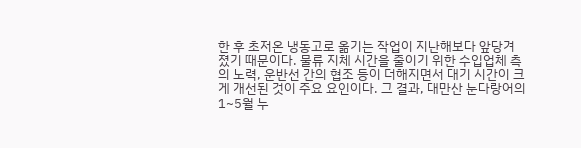한 후 초저온 냉동고로 옮기는 작업이 지난해보다 앞당겨졌기 때문이다. 물류 지체 시간을 줄이기 위한 수입업체 측의 노력, 운반선 간의 협조 등이 더해지면서 대기 시간이 크게 개선된 것이 주요 요인이다. 그 결과, 대만산 눈다랑어의 1~5월 누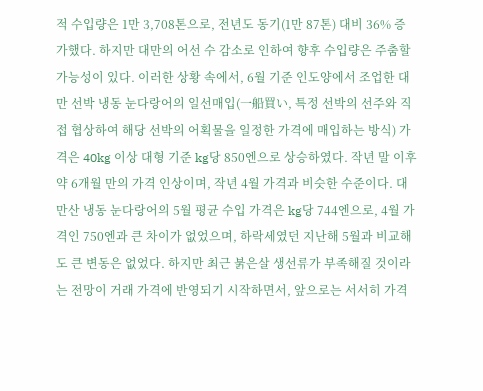적 수입량은 1만 3,708톤으로, 전년도 동기(1만 87톤) 대비 36% 증가했다. 하지만 대만의 어선 수 감소로 인하여 향후 수입량은 주춤할 가능성이 있다. 이러한 상황 속에서, 6월 기준 인도양에서 조업한 대만 선박 냉동 눈다랑어의 일선매입(一船買い, 특정 선박의 선주와 직접 협상하여 해당 선박의 어획물을 일정한 가격에 매입하는 방식) 가격은 40kg 이상 대형 기준 kg당 850엔으로 상승하였다. 작년 말 이후 약 6개월 만의 가격 인상이며, 작년 4월 가격과 비슷한 수준이다. 대만산 냉동 눈다랑어의 5월 평균 수입 가격은 kg당 744엔으로, 4월 가격인 750엔과 큰 차이가 없었으며, 하락세였던 지난해 5월과 비교해도 큰 변동은 없었다. 하지만 최근 붉은살 생선류가 부족해질 것이라는 전망이 거래 가격에 반영되기 시작하면서, 앞으로는 서서히 가격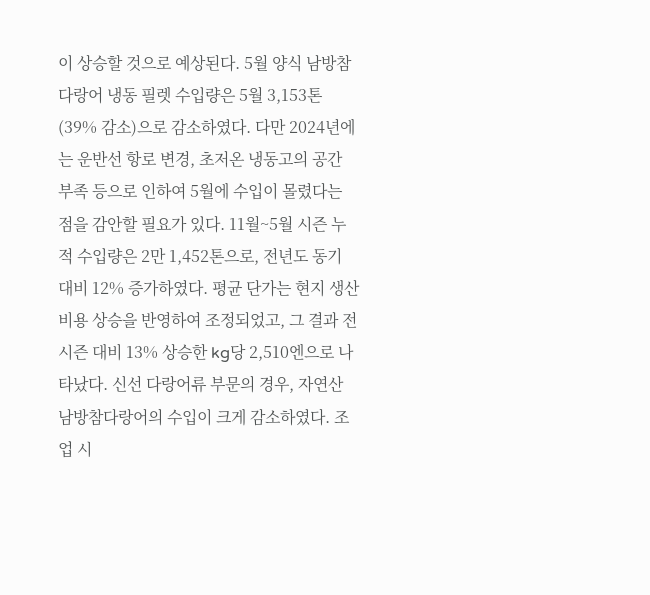이 상승할 것으로 예상된다. 5월 양식 남방참다랑어 냉동 필렛 수입량은 5월 3,153톤(39% 감소)으로 감소하였다. 다만 2024년에는 운반선 항로 변경, 초저온 냉동고의 공간 부족 등으로 인하여 5월에 수입이 몰렸다는 점을 감안할 필요가 있다. 11월~5월 시즌 누적 수입량은 2만 1,452톤으로, 전년도 동기 대비 12% 증가하였다. 평균 단가는 현지 생산 비용 상승을 반영하여 조정되었고, 그 결과 전 시즌 대비 13% 상승한 kg당 2,510엔으로 나타났다. 신선 다랑어류 부문의 경우, 자연산 남방참다랑어의 수입이 크게 감소하였다. 조업 시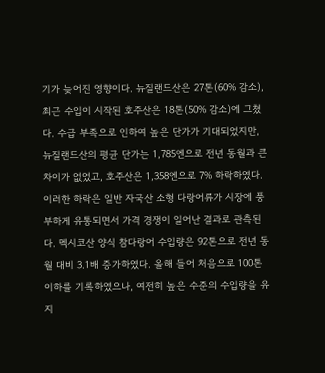기가 늦어진 영향이다. 뉴질랜드산은 27톤(60% 감소), 최근 수입이 시작된 호주산은 18톤(50% 감소)에 그쳤다. 수급 부족으로 인하여 높은 단가가 기대되었지만, 뉴질랜드산의 평균 단가는 1,785엔으로 전년 동월과 큰 차이가 없었고, 호주산은 1,358엔으로 7% 하락하였다. 이러한 하락은 일반 자국산 소형 다랑어류가 시장에 풍부하게 유통되면서 가격 경쟁이 일어난 결과로 관측된다. 멕시코산 양식 참다랑어 수입량은 92톤으로 전년 동월 대비 3.1배 증가하였다. 올해 들어 처음으로 100톤 이하를 기록하였으나, 여전히 높은 수준의 수입량을 유지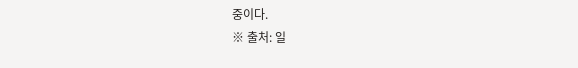중이다.
※ 출처: 일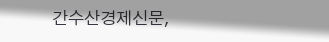간수산경제신문,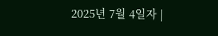2025년 7월 4일자 |